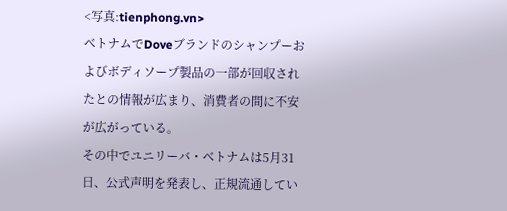<写真:tienphong.vn>
ベトナムでDoveブランドのシャンプーおよびボディソープ製品の一部が回収されたとの情報が広まり、消費者の間に不安が広がっている。
その中でユニリーバ・ベトナムは5月31日、公式声明を発表し、正規流通してい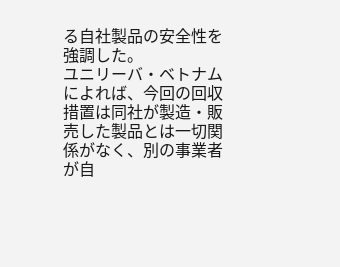る自社製品の安全性を強調した。
ユニリーバ・ベトナムによれば、今回の回収措置は同社が製造・販売した製品とは一切関係がなく、別の事業者が自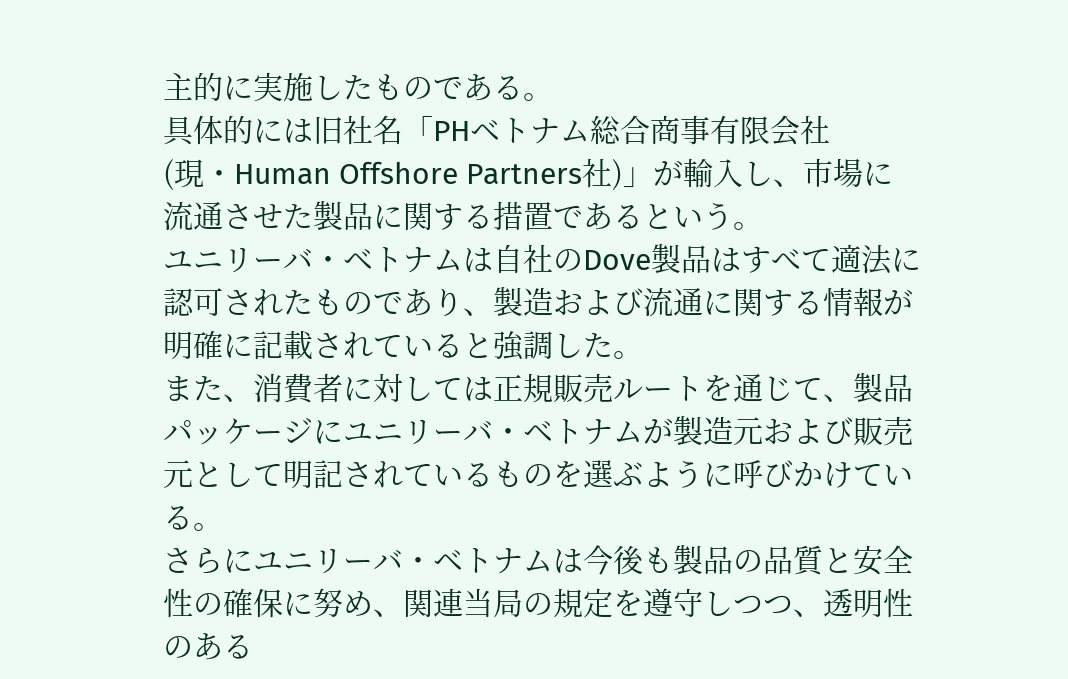主的に実施したものである。
具体的には旧社名「PHベトナム総合商事有限会社(現・Human Offshore Partners社)」が輸入し、市場に流通させた製品に関する措置であるという。
ユニリーバ・ベトナムは自社のDove製品はすべて適法に認可されたものであり、製造および流通に関する情報が明確に記載されていると強調した。
また、消費者に対しては正規販売ルートを通じて、製品パッケージにユニリーバ・ベトナムが製造元および販売元として明記されているものを選ぶように呼びかけている。
さらにユニリーバ・ベトナムは今後も製品の品質と安全性の確保に努め、関連当局の規定を遵守しつつ、透明性のある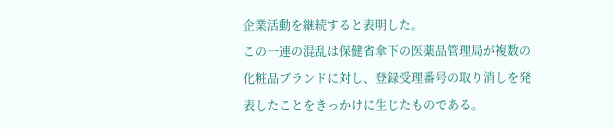企業活動を継続すると表明した。
この一連の混乱は保健省傘下の医薬品管理局が複数の化粧品ブランドに対し、登録受理番号の取り消しを発表したことをきっかけに生じたものである。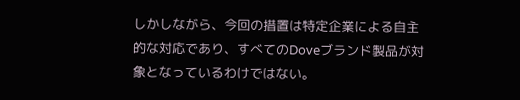しかしながら、今回の措置は特定企業による自主的な対応であり、すべてのDoveブランド製品が対象となっているわけではない。